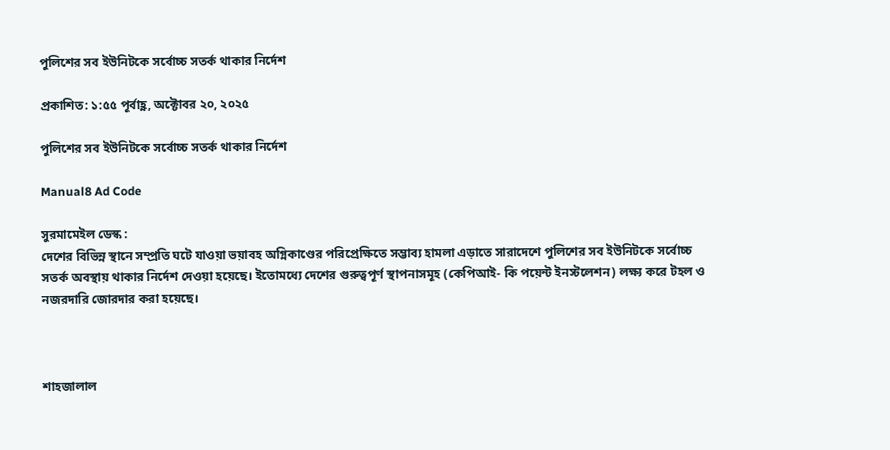পুলিশের সব ইউনিটকে সর্বোচ্চ সতর্ক থাকার নির্দেশ

প্রকাশিত: ১:৫৫ পূর্বাহ্ণ, অক্টোবর ২০, ২০২৫

পুলিশের সব ইউনিটকে সর্বোচ্চ সতর্ক থাকার নির্দেশ

Manual8 Ad Code

সুরমামেইল ডেস্ক :
দেশের বিভিন্ন স্থানে সম্প্রতি ঘটে যাওয়া ভয়াবহ অগ্নিকাণ্ডের পরিপ্রেক্ষিতে সম্ভাব্য হামলা এড়াতে সারাদেশে পুলিশের সব ইউনিটকে সর্বোচ্চ সতর্ক অবস্থায় থাকার নির্দেশ দেওয়া হয়েছে। ইতোমধ্যে দেশের গুরুত্বপূর্ণ স্থাপনাসমূহ (কেপিআই- কি পয়েন্ট ইনস্টলেশন) লক্ষ্য করে টহল ও নজরদারি জোরদার করা হয়েছে।



শাহজালাল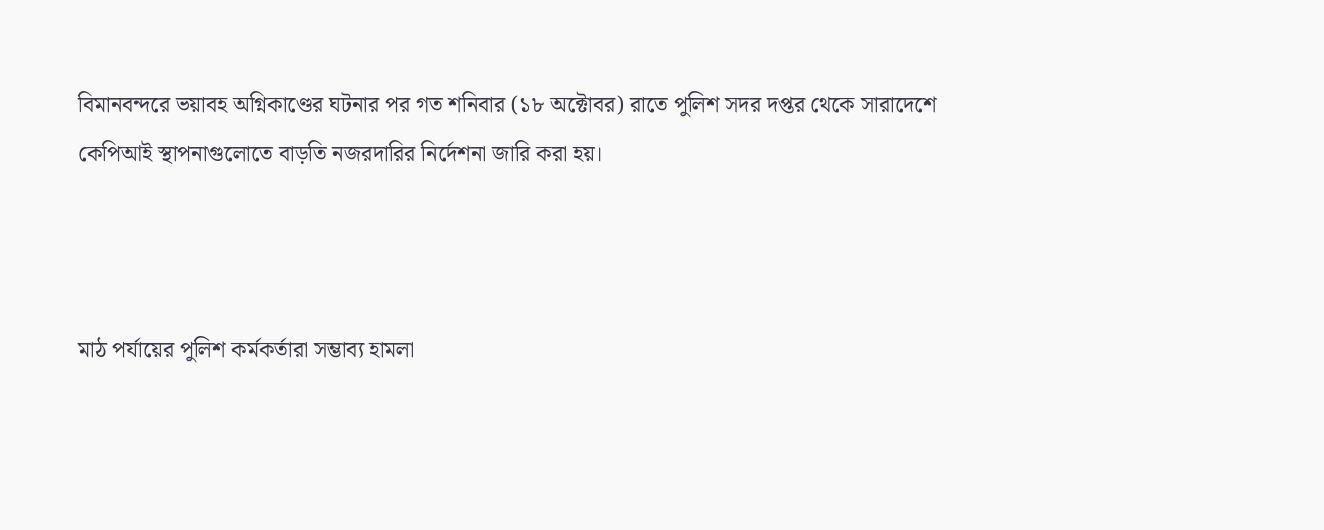বিমানবন্দরে ভয়াবহ অগ্নিকাণ্ডের ঘটনার পর গত শনিবার (১৮ অক্টোবর) রাতে পুলিশ সদর দপ্তর থেকে সারাদেশে কেপিআই স্থাপনাগুলোতে বাড়তি নজরদারির নির্দেশনা জারি করা হয়।



মাঠ পর্যায়ের পুলিশ কর্মকর্তারা সম্ভাব্য হামলা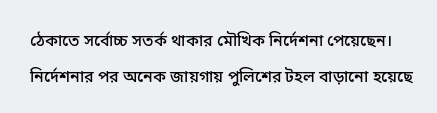ঠেকাতে সর্বোচ্চ সতর্ক থাকার মৌখিক নির্দেশনা পেয়েছেন। নির্দেশনার পর অনেক জায়গায় পুলিশের টহল বাড়ানো হয়েছে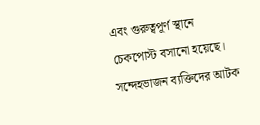এবং গুরুত্বপূর্ণ স্থানে চেকপোস্ট বসানো হয়েছে। সন্দেহভাজন ব্যক্তিদের আটক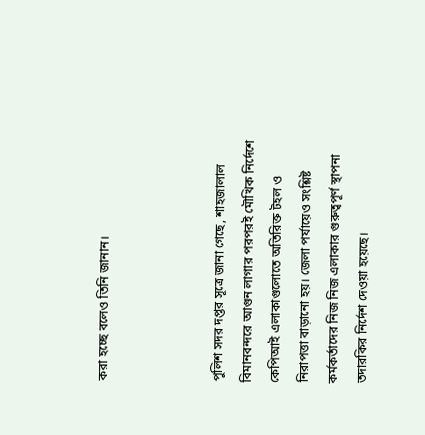করা হচ্ছে বলেও তিনি জানান।



পুলিশ সদর দপ্তর সূত্রে জানা গেছে, শাহজালাল বিমানবন্দরে আগুন লাগার পরপরই মৌখিক নির্দেশে কেপিআই এলাকাগুলোতে অতিরিক্ত টহল ও নিরাপত্তা বাড়ানো হয়। জেলা পর্যায়েও সংশ্লিষ্ট কর্মকর্তাদের নিজ নিজ এলাকার গুরুত্বপূর্ণ স্থাপনা তদারকির নির্দেশ দেওয়া হয়েছে।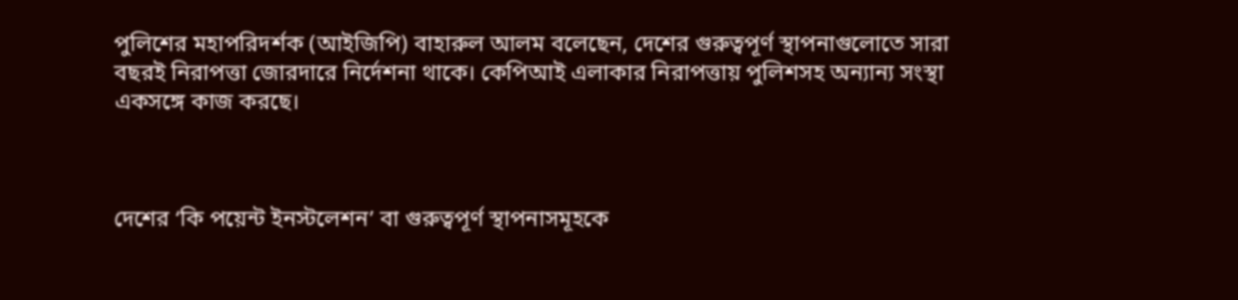পুলিশের মহাপরিদর্শক (আইজিপি) বাহারুল আলম বলেছেন, দেশের গুরুত্বপূর্ণ স্থাপনাগুলোতে সারা বছরই নিরাপত্তা জোরদারে নির্দেশনা থাকে। কেপিআই এলাকার নিরাপত্তায় পুলিশসহ অন্যান্য সংস্থা একসঙ্গে কাজ করছে।



দেশের ‘কি পয়েন্ট ইনস্টলেশন’ বা গুরুত্বপূর্ণ স্থাপনাসমূহকে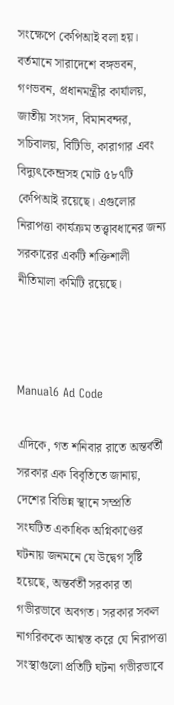সংক্ষেপে কেপিআই বলা হয়। বর্তমানে সারাদেশে বঙ্গভবন, গণভবন, প্রধানমন্ত্রীর কার্যালয়, জাতীয় সংসদ, বিমানবন্দর, সচিবালয়, বিটিভি, কারাগার এবং বিদ্যুৎকেন্দ্রসহ মোট ৫৮৭টি কেপিআই রয়েছে। এগুলোর নিরাপত্তা কার্যক্রম তত্ত্বাবধানের জন্য সরকারের একটি শক্তিশালী নীতিমালা কমিটি রয়েছে।



Manual6 Ad Code

এদিকে, গত শনিবার রাতে অন্তর্বর্তী সরকার এক বিবৃতিতে জানায়, দেশের বিভিন্ন স্থানে সম্প্রতি সংঘটিত একাধিক অগ্নিকাণ্ডের ঘটনায় জনমনে যে উদ্বেগ সৃষ্টি হয়েছে, অন্তর্বর্তী সরকার তা গভীরভাবে অবগত। সরকার সকল নাগরিককে আশ্বস্ত করে যে নিরাপত্তা সংস্থাগুলো প্রতিটি ঘটনা গভীরভাবে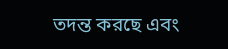তদন্ত করছে এবং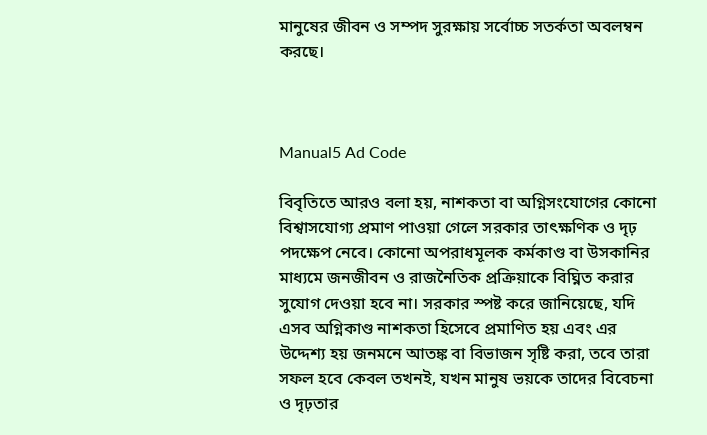মানুষের জীবন ও সম্পদ সুরক্ষায় সর্বোচ্চ সতর্কতা অবলম্বন করছে।



Manual5 Ad Code

বিবৃতিতে আরও বলা হয়, নাশকতা বা অগ্নিসংযোগের কোনো বিশ্বাসযোগ্য প্রমাণ পাওয়া গেলে সরকার তাৎক্ষণিক ও দৃঢ় পদক্ষেপ নেবে। কোনো অপরাধমূলক কর্মকাণ্ড বা উসকানির মাধ্যমে জনজীবন ও রাজনৈতিক প্রক্রিয়াকে বিঘ্নিত করার সুযোগ দেওয়া হবে না। সরকার স্পষ্ট করে জানিয়েছে, যদি এসব অগ্নিকাণ্ড নাশকতা হিসেবে প্রমাণিত হয় এবং এর উদ্দেশ্য হয় জনমনে আতঙ্ক বা বিভাজন সৃষ্টি করা, তবে তারা সফল হবে কেবল তখনই, যখন মানুষ ভয়কে তাদের বিবেচনা ও দৃঢ়তার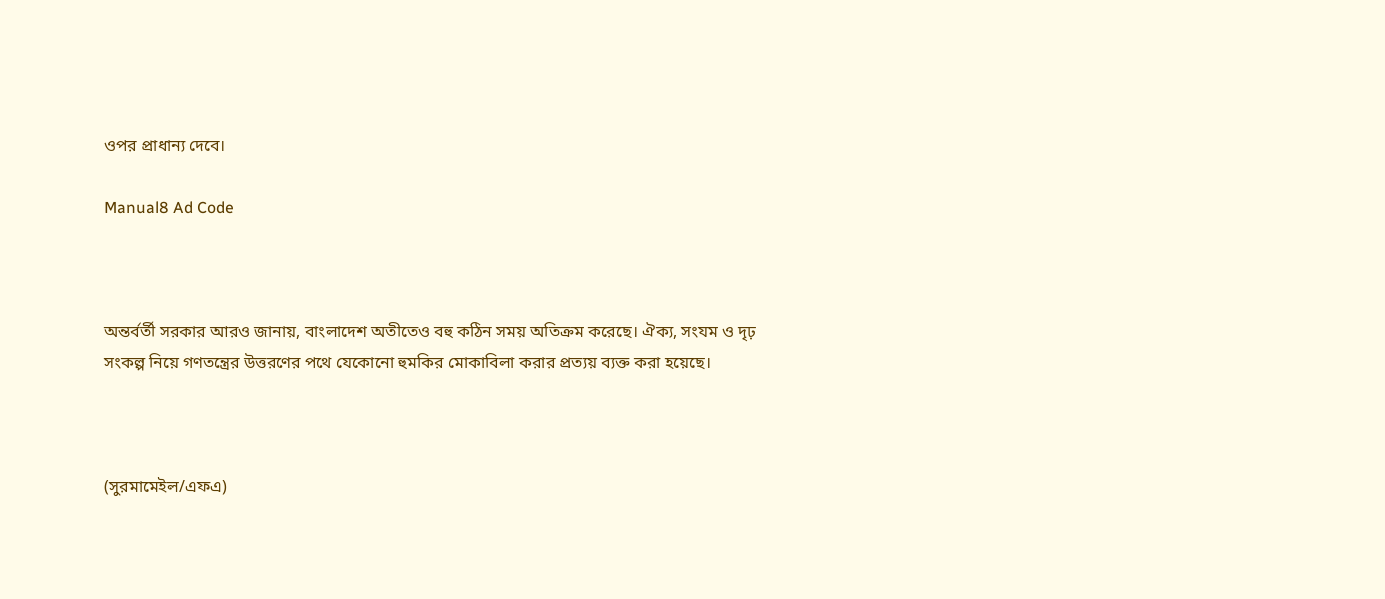ওপর প্রাধান্য দেবে।

Manual8 Ad Code



অন্তর্বর্তী সরকার আরও জানায়, বাংলাদেশ অতীতেও বহু কঠিন সময় অতিক্রম করেছে। ঐক্য, সংযম ও দৃঢ় সংকল্প নিয়ে গণতন্ত্রের উত্তরণের পথে যেকোনো হুমকির মোকাবিলা করার প্রত্যয় ব্যক্ত করা হয়েছে।



(সুরমামেইল/এফএ)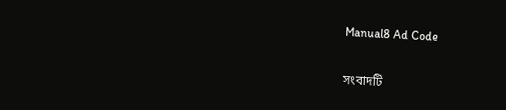Manual8 Ad Code


সংবাদটি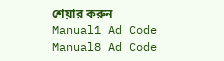শেয়ার করুন
Manual1 Ad Code
Manual8 Ad Code